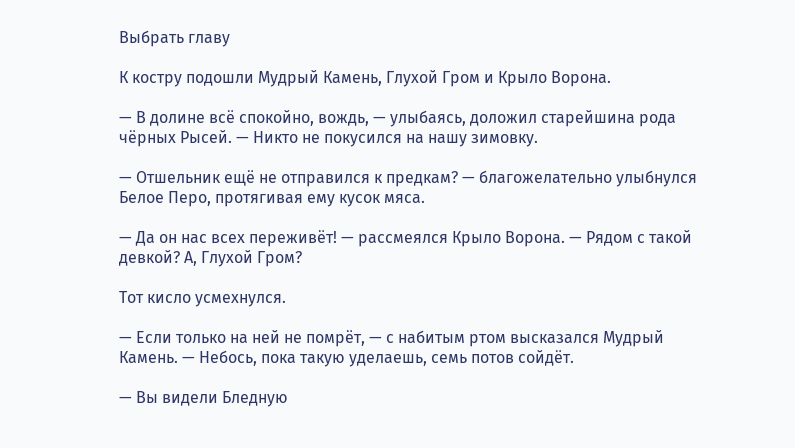Выбрать главу

К костру подошли Мудрый Камень, Глухой Гром и Крыло Ворона.

— В долине всё спокойно, вождь, — улыбаясь, доложил старейшина рода чёрных Рысей. — Никто не покусился на нашу зимовку.

— Отшельник ещё не отправился к предкам? — благожелательно улыбнулся Белое Перо, протягивая ему кусок мяса.

— Да он нас всех переживёт! — рассмеялся Крыло Ворона. — Рядом с такой девкой? А, Глухой Гром?

Тот кисло усмехнулся.

— Если только на ней не помрёт, — с набитым ртом высказался Мудрый Камень. — Небось, пока такую уделаешь, семь потов сойдёт.

— Вы видели Бледную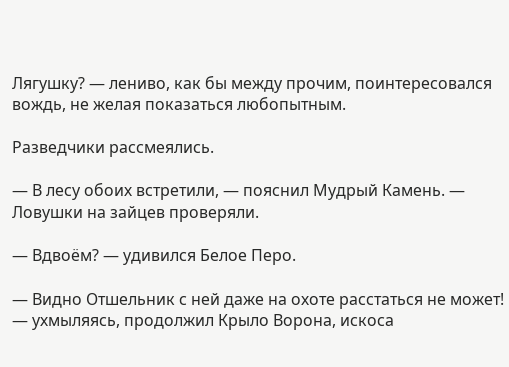Лягушку? — лениво, как бы между прочим, поинтересовался вождь, не желая показаться любопытным.

Разведчики рассмеялись.

— В лесу обоих встретили, — пояснил Мудрый Камень. — Ловушки на зайцев проверяли.

— Вдвоём? — удивился Белое Перо.

— Видно Отшельник с ней даже на охоте расстаться не может! — ухмыляясь, продолжил Крыло Ворона, искоса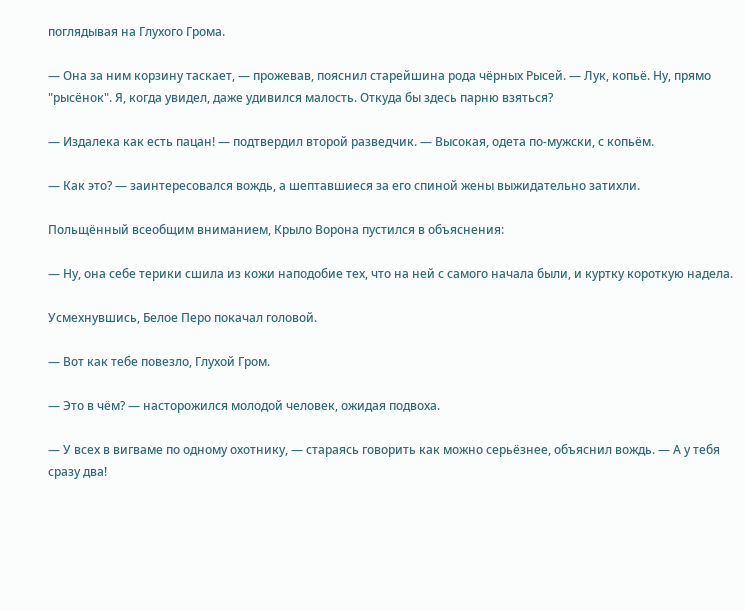поглядывая на Глухого Грома.

— Она за ним корзину таскает, — прожевав, пояснил старейшина рода чёрных Рысей. — Лук, копьё. Ну, прямо "рысёнок". Я, когда увидел, даже удивился малость. Откуда бы здесь парню взяться?

— Издалека как есть пацан! — подтвердил второй разведчик. — Высокая, одета по-мужски, с копьём.

— Как это? — заинтересовался вождь, а шептавшиеся за его спиной жены выжидательно затихли.

Польщённый всеобщим вниманием, Крыло Ворона пустился в объяснения:

— Ну, она себе терики сшила из кожи наподобие тех, что на ней с самого начала были, и куртку короткую надела.

Усмехнувшись, Белое Перо покачал головой.

— Вот как тебе повезло, Глухой Гром.

— Это в чём? — насторожился молодой человек, ожидая подвоха.

— У всех в вигваме по одному охотнику, — стараясь говорить как можно серьёзнее, объяснил вождь. — А у тебя сразу два!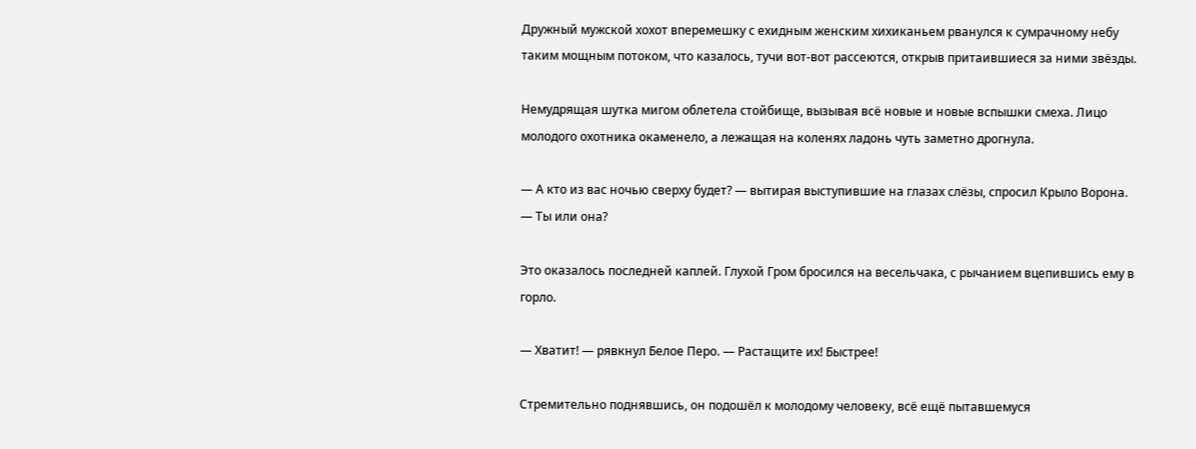Дружный мужской хохот вперемешку с ехидным женским хихиканьем рванулся к сумрачному небу таким мощным потоком, что казалось, тучи вот-вот рассеются, открыв притаившиеся за ними звёзды.

Немудрящая шутка мигом облетела стойбище, вызывая всё новые и новые вспышки смеха. Лицо молодого охотника окаменело, а лежащая на коленях ладонь чуть заметно дрогнула.

— А кто из вас ночью сверху будет? — вытирая выступившие на глазах слёзы, спросил Крыло Ворона. — Ты или она?

Это оказалось последней каплей. Глухой Гром бросился на весельчака, с рычанием вцепившись ему в горло.

— Хватит! — рявкнул Белое Перо. — Растащите их! Быстрее!

Стремительно поднявшись, он подошёл к молодому человеку, всё ещё пытавшемуся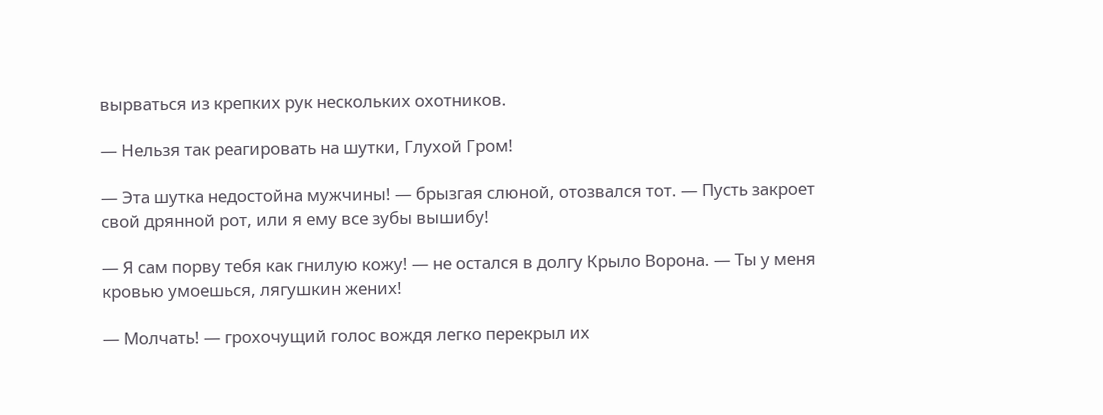вырваться из крепких рук нескольких охотников.

— Нельзя так реагировать на шутки, Глухой Гром!

— Эта шутка недостойна мужчины! — брызгая слюной, отозвался тот. — Пусть закроет свой дрянной рот, или я ему все зубы вышибу!

— Я сам порву тебя как гнилую кожу! — не остался в долгу Крыло Ворона. — Ты у меня кровью умоешься, лягушкин жених!

— Молчать! — грохочущий голос вождя легко перекрыл их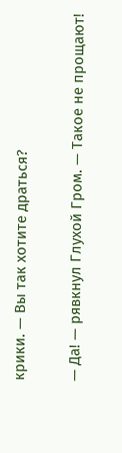крики. — Вы так хотите драться?

— Да! — рявкнул Глухой Гром. — Такое не прощают!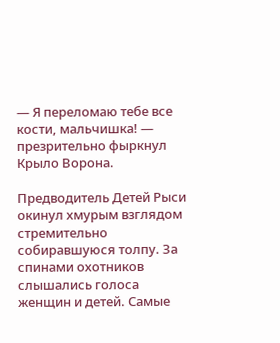— Я переломаю тебе все кости, мальчишка! — презрительно фыркнул Крыло Ворона.

Предводитель Детей Рыси окинул хмурым взглядом стремительно собиравшуюся толпу. За спинами охотников слышались голоса женщин и детей. Самые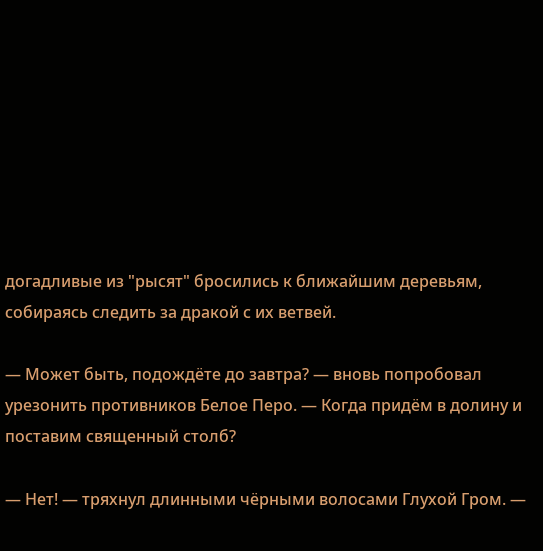догадливые из "рысят" бросились к ближайшим деревьям, собираясь следить за дракой с их ветвей.

— Может быть, подождёте до завтра? — вновь попробовал урезонить противников Белое Перо. — Когда придём в долину и поставим священный столб?

— Нет! — тряхнул длинными чёрными волосами Глухой Гром. —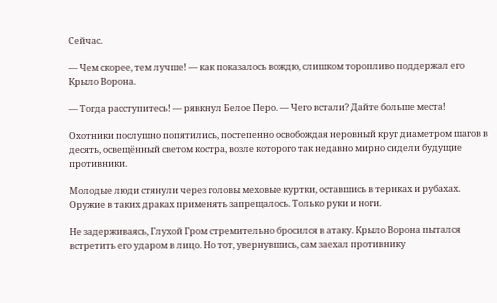Сейчас.

— Чем скорее, тем лучше! — как показалось вождю, слишком торопливо поддержал его Крыло Ворона.

— Тогда расступитесь! — рявкнул Белое Перо. — Чего встали? Дайте больше места!

Охотники послушно попятились, постепенно освобождая неровный круг диаметром шагов в десять, освещённый светом костра, возле которого так недавно мирно сидели будущие противники.

Молодые люди стянули через головы меховые куртки, оставшись в териках и рубахах. Оружие в таких драках применять запрещалось. Только руки и ноги.

Не задерживаясь, Глухой Гром стремительно бросился в атаку. Крыло Ворона пытался встретить его ударом в лицо. Но тот, увернувшись, сам заехал противнику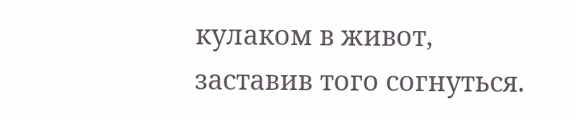кулаком в живот, заставив того согнуться.